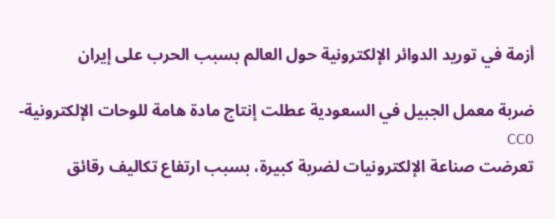أزمة في توريد الدوائر الإلكترونية حول العالم بسبب الحرب على إيران

ضربة معمل الجبيل في السعودية عطلت إنتاج مادة هامة للوحات الإلكترونية- CC0
تعرضت صناعة الإلكترونيات لضربة كبيرة، بسبب ارتفاع تكاليف رقائق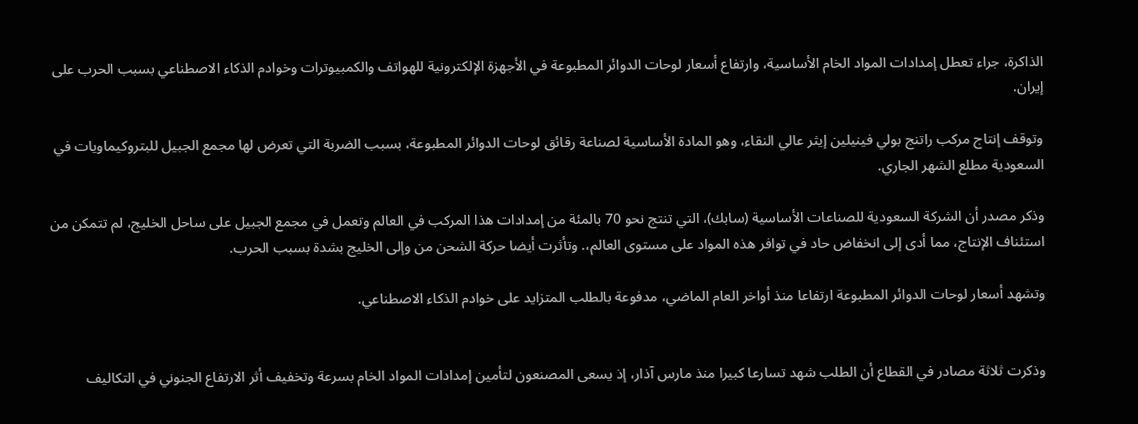الذاكرة، جراء تعطل إمدادات المواد الخام الأساسية، وارتفاع أسعار لوحات الدوائر المطبوعة في الأجهزة الإلكترونية للهواتف والكمبيوترات وخوادم الذكاء الاصطناعي بسبب الحرب على إيران.

وتوقف إنتاج مركب راتنج بولي فينيلين إيثر عالي النقاء، وهو المادة الأساسية لصناعة رقائق لوحات الدوائر المطبوعة، بسبب الضربة التي تعرض لها مجمع الجبيل للبتروكيماويات في السعودية مطلع الشهر الجاري.

وذكر مصدر أن الشركة السعودية للصناعات الأساسية (سابك)، التي تنتج نحو 70 بالمئة من إمدادات هذا المركب في العالم وتعمل في مجمع الجبيل على ساحل الخليج، لم تتمكن من استئناف الإنتاج، مما أدى إلى انخفاض حاد في توافر هذه المواد على مستوى العالم،. وتأثرت أيضا حركة الشحن من وإلى الخليج بشدة بسبب الحرب.

وتشهد أسعار لوحات الدوائر المطبوعة ارتفاعا منذ أواخر العام الماضي، مدفوعة بالطلب المتزايد على خوادم الذكاء الاصطناعي.


وذكرت ثلاثة مصادر في القطاع أن الطلب شهد تسارعا كبيرا منذ مارس آذار، إذ يسعى المصنعون لتأمين إمدادات المواد الخام بسرعة وتخفيف أثر الارتفاع الجنوني في التكاليف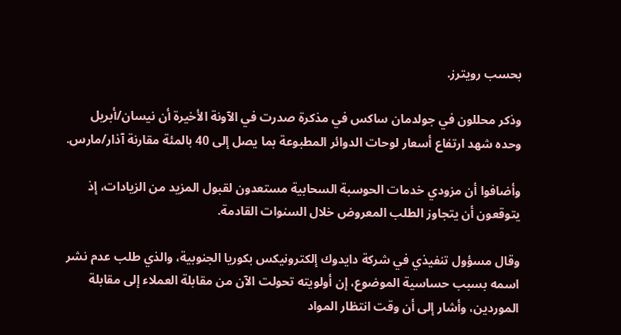بحسب رويترز.

وذكر محللون في جولدمان ساكس في مذكرة صدرت في الآونة الأخيرة أن نيسان/أبريل وحده شهد ارتفاع أسعار لوحات الدوائر المطبوعة بما يصل إلى 40 بالمئة مقارنة آذار/مارس.

وأضافوا أن مزودي خدمات الحوسبة السحابية مستعدون لقبول المزيد من الزيادات، إذ يتوقعون أن يتجاوز الطلب المعروض خلال السنوات القادمة.

وقال مسؤول تنفيذي في شركة دايدوك إلكترونيكس بكوريا الجنوبية، والذي طلب عدم نشر اسمه بسبب حساسية الموضوع، إن أولويته تحولت الآن من مقابلة العملاء إلى مقابلة الموردين، وأشار إلى أن وقت انتظار المواد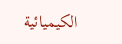الكيميائية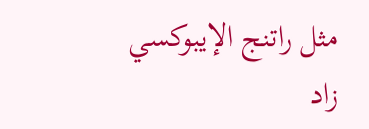مثل راتنج الإيبوكسي زاد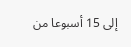إلى 15 أسبوعا من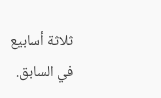ثلاثة أسابيع في السابق.